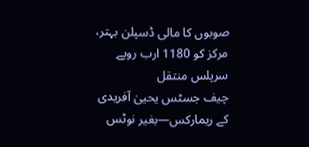صوبوں کا مالی ڈسپلن بہتر، مرکز کو 1180 ارب روپے سرپلس منتقل
چیف جسٹس یحییٰ آفریدی کے ریمارکس—بغیر نوٹس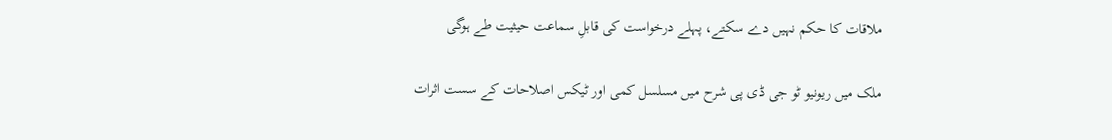ملاقات کا حکم نہیں دے سکتے، پہلے درخواست کی قابلِ سماعت حیثیت طے ہوگی

ملک میں ریونیو ٹو جی ڈی پی شرح میں مسلسل کمی اور ٹیکس اصلاحات کے سست اثرات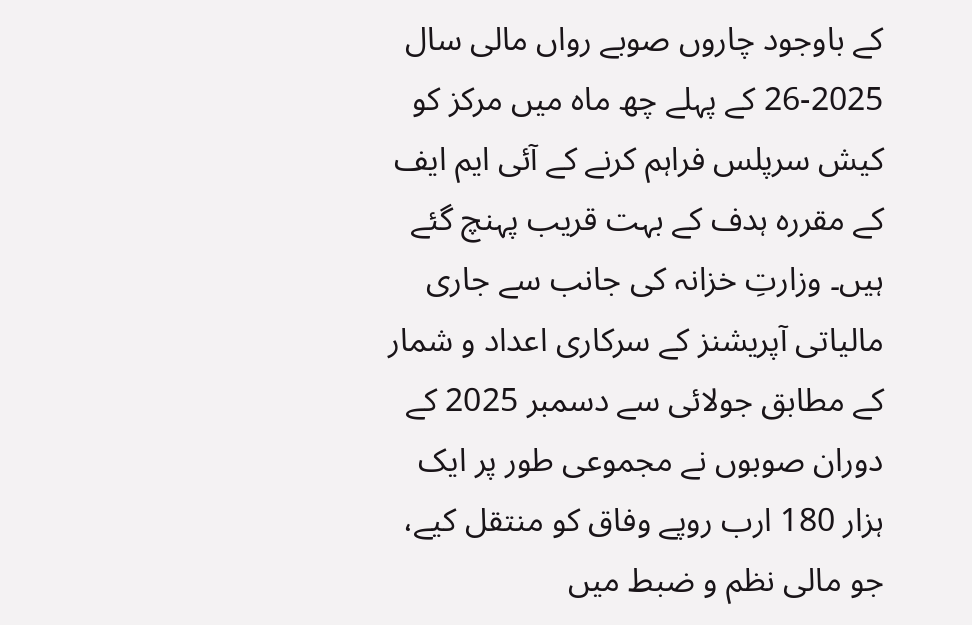کے باوجود چاروں صوبے رواں مالی سال 2025-26 کے پہلے چھ ماہ میں مرکز کو کیش سرپلس فراہم کرنے کے آئی ایم ایف کے مقررہ ہدف کے بہت قریب پہنچ گئے ہیں۔ وزارتِ خزانہ کی جانب سے جاری مالیاتی آپریشنز کے سرکاری اعداد و شمار کے مطابق جولائی سے دسمبر 2025 کے دوران صوبوں نے مجموعی طور پر ایک ہزار 180 ارب روپے وفاق کو منتقل کیے، جو مالی نظم و ضبط میں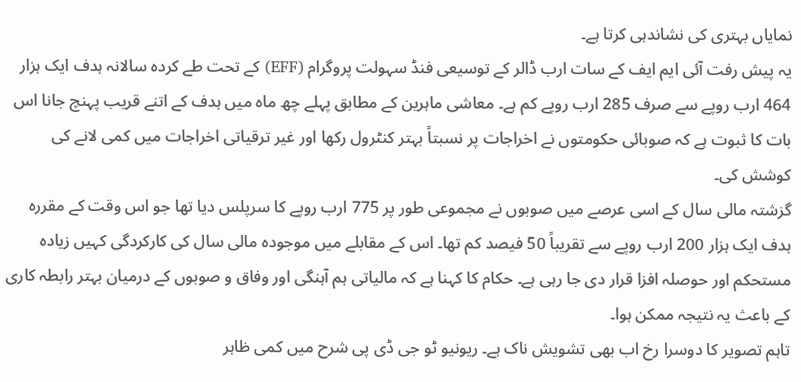نمایاں بہتری کی نشاندہی کرتا ہے۔
یہ پیش رفت آئی ایم ایف کے سات ارب ڈالر کے توسیعی فنڈ سہولت پروگرام (EFF) کے تحت طے کردہ سالانہ ہدف ایک ہزار 464 ارب روپے سے صرف 285 ارب روپے کم ہے۔ معاشی ماہرین کے مطابق پہلے چھ ماہ میں ہدف کے اتنے قریب پہنچ جانا اس بات کا ثبوت ہے کہ صوبائی حکومتوں نے اخراجات پر نسبتاً بہتر کنٹرول رکھا اور غیر ترقیاتی اخراجات میں کمی لانے کی کوشش کی۔
گزشتہ مالی سال کے اسی عرصے میں صوبوں نے مجموعی طور پر 775 ارب روپے کا سرپلس دیا تھا جو اس وقت کے مقررہ ہدف ایک ہزار 200 ارب روپے سے تقریباً 50 فیصد کم تھا۔ اس کے مقابلے میں موجودہ مالی سال کی کارکردگی کہیں زیادہ مستحکم اور حوصلہ افزا قرار دی جا رہی ہے۔ حکام کا کہنا ہے کہ مالیاتی ہم آہنگی اور وفاق و صوبوں کے درمیان بہتر رابطہ کاری کے باعث یہ نتیجہ ممکن ہوا۔
تاہم تصویر کا دوسرا رخ اب بھی تشویش ناک ہے۔ ریونیو ٹو جی ڈی پی شرح میں کمی ظاہر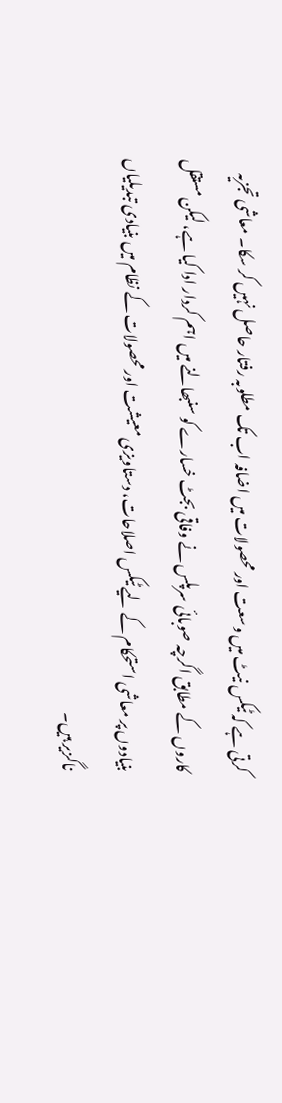کرتی ہے کہ ٹیکس نیٹ میں وسعت اور محصولات میں اضافہ اب تک مطلوبہ رفتار حاصل نہیں کر سکا۔ معاشی تجزیہ کاروں کے مطابق اگرچہ صوبائی سرپلس نے وفاقی بجٹ خسارے کو سنبھالنے میں اہم کردار ادا کیا ہے، لیکن مستقل بنیادوں پر معاشی استحکام کے لیے ٹیکس اصلاحات، دستاویزی معیشت اور محصولات کے نظام میں بنیادی تبدیلیاں ناگزیر ہیں۔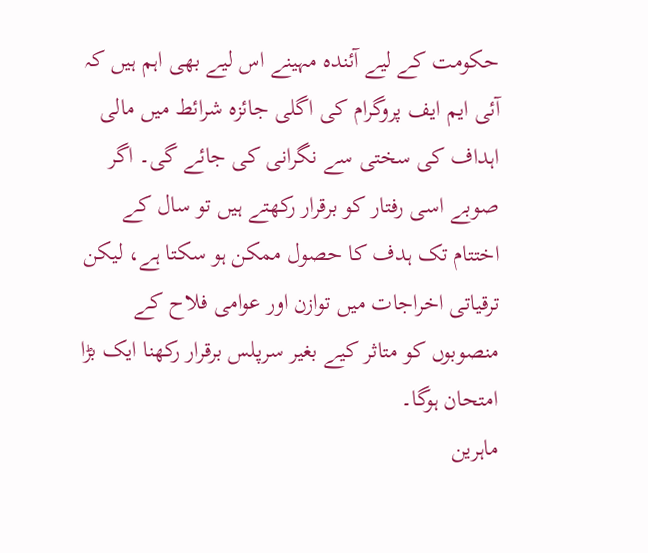حکومت کے لیے آئندہ مہینے اس لیے بھی اہم ہیں کہ آئی ایم ایف پروگرام کی اگلی جائزہ شرائط میں مالی اہداف کی سختی سے نگرانی کی جائے گی۔ اگر صوبے اسی رفتار کو برقرار رکھتے ہیں تو سال کے اختتام تک ہدف کا حصول ممکن ہو سکتا ہے، لیکن ترقیاتی اخراجات میں توازن اور عوامی فلاح کے منصوبوں کو متاثر کیے بغیر سرپلس برقرار رکھنا ایک بڑا امتحان ہوگا۔
ماہرین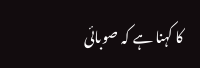کا کہنا ہے کہ صوبائی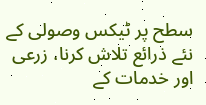سطح پر ٹیکس وصولی کے نئے ذرائع تلاش کرنا، زرعی اور خدمات کے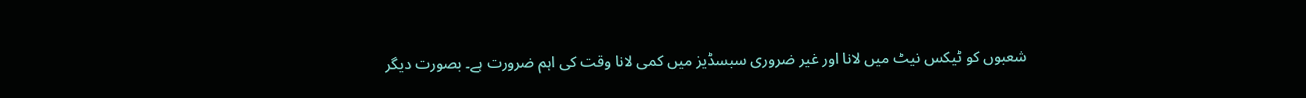شعبوں کو ٹیکس نیٹ میں لانا اور غیر ضروری سبسڈیز میں کمی لانا وقت کی اہم ضرورت ہے۔ بصورت دیگر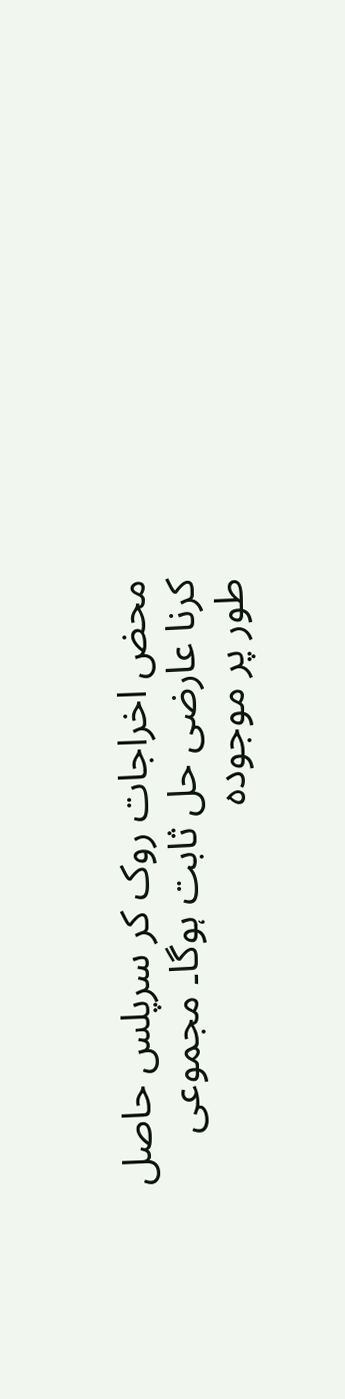محض اخراجات روک کر سرپلس حاصل کرنا عارضی حل ثابت ہوگا۔ مجموعی طور پر موجودہ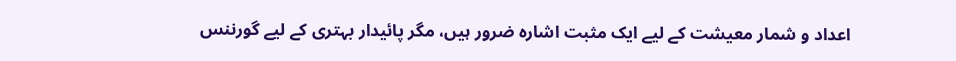اعداد و شمار معیشت کے لیے ایک مثبت اشارہ ضرور ہیں، مگر پائیدار بہتری کے لیے گورننس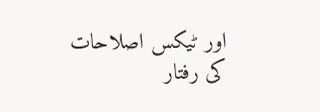اور ٹیکس اصلاحات کی رفتار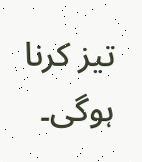تیز کرنا ہوگی۔